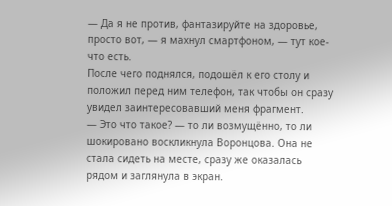— Да я не против, фантазируйте на здоровье, просто вот, — я махнул смартфоном, — тут кое-что есть.
После чего поднялся, подошёл к его столу и положил перед ним телефон, так чтобы он сразу увидел заинтересовавший меня фрагмент.
— Это что такое? — то ли возмущённо, то ли шокировано воскликнула Воронцова. Она не стала сидеть на месте, сразу же оказалась рядом и заглянула в экран.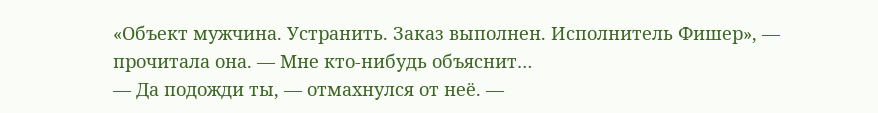«Объект мужчина. Устранить. Заказ выполнен. Исполнитель Фишер», — прочитала она. — Мне кто-нибудь объяснит…
— Да подожди ты, — отмахнулся от неё. —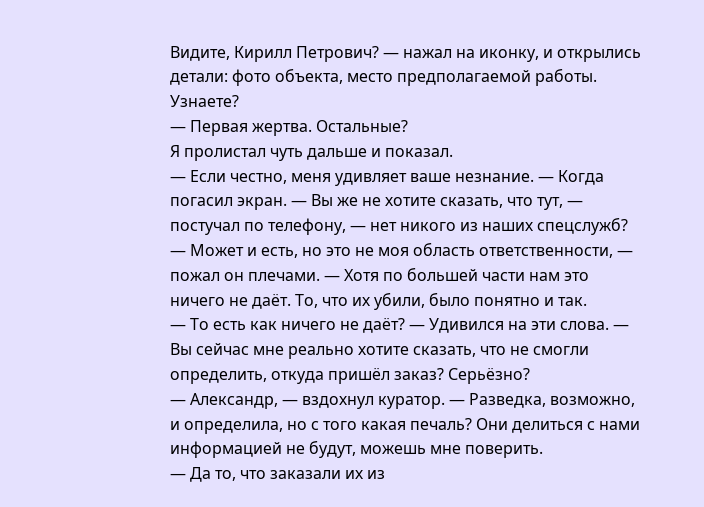Видите, Кирилл Петрович? — нажал на иконку, и открылись детали: фото объекта, место предполагаемой работы. Узнаете?
— Первая жертва. Остальные?
Я пролистал чуть дальше и показал.
— Если честно, меня удивляет ваше незнание. — Когда погасил экран. — Вы же не хотите сказать, что тут, — постучал по телефону, — нет никого из наших спецслужб?
— Может и есть, но это не моя область ответственности, — пожал он плечами. — Хотя по большей части нам это ничего не даёт. То, что их убили, было понятно и так.
— То есть как ничего не даёт? — Удивился на эти слова. — Вы сейчас мне реально хотите сказать, что не смогли определить, откуда пришёл заказ? Серьёзно?
— Александр, — вздохнул куратор. — Разведка, возможно, и определила, но с того какая печаль? Они делиться с нами информацией не будут, можешь мне поверить.
— Да то, что заказали их из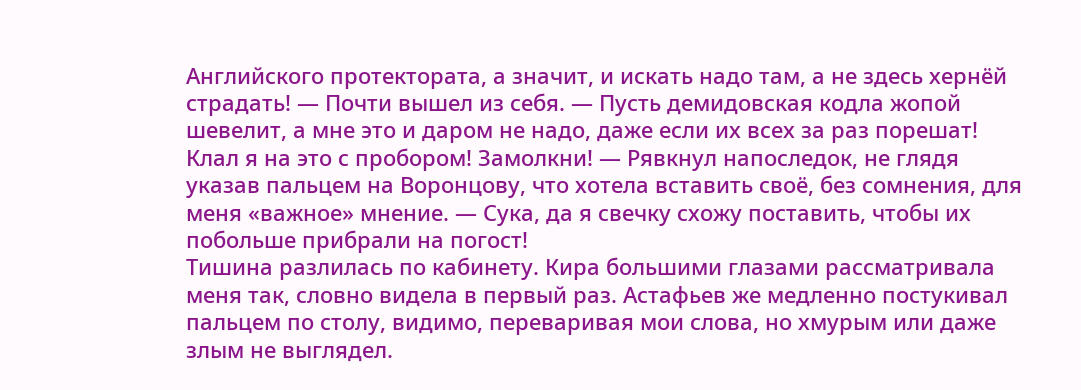Английского протектората, а значит, и искать надо там, а не здесь хернёй страдать! — Почти вышел из себя. — Пусть демидовская кодла жопой шевелит, а мне это и даром не надо, даже если их всех за раз порешат! Клал я на это с пробором! Замолкни! — Рявкнул напоследок, не глядя указав пальцем на Воронцову, что хотела вставить своё, без сомнения, для меня «важное» мнение. — Сука, да я свечку схожу поставить, чтобы их побольше прибрали на погост!
Тишина разлилась по кабинету. Кира большими глазами рассматривала меня так, словно видела в первый раз. Астафьев же медленно постукивал пальцем по столу, видимо, переваривая мои слова, но хмурым или даже злым не выглядел.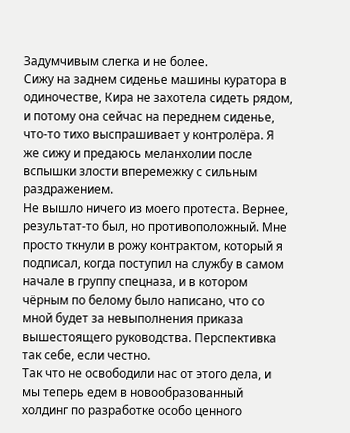Задумчивым слегка и не более.
Сижу на заднем сиденье машины куратора в одиночестве, Кира не захотела сидеть рядом, и потому она сейчас на переднем сиденье, что-то тихо выспрашивает у контролёра. Я же сижу и предаюсь меланхолии после вспышки злости вперемежку с сильным раздражением.
Не вышло ничего из моего протеста. Вернее, результат-то был, но противоположный. Мне просто ткнули в рожу контрактом, который я подписал, когда поступил на службу в самом начале в группу спецназа, и в котором чёрным по белому было написано, что со мной будет за невыполнения приказа вышестоящего руководства. Перспективка так себе, если честно.
Так что не освободили нас от этого дела, и мы теперь едем в новообразованный холдинг по разработке особо ценного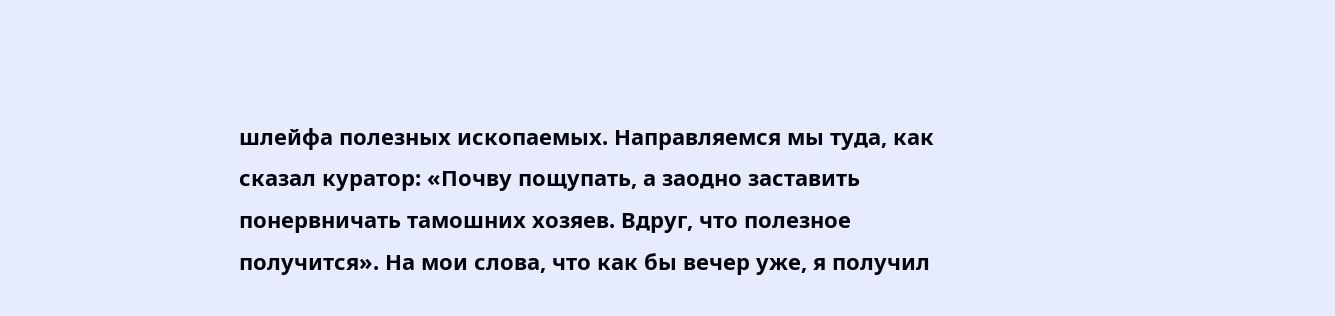шлейфа полезных ископаемых. Направляемся мы туда, как сказал куратор: «Почву пощупать, а заодно заставить понервничать тамошних хозяев. Вдруг, что полезное получится». На мои слова, что как бы вечер уже, я получил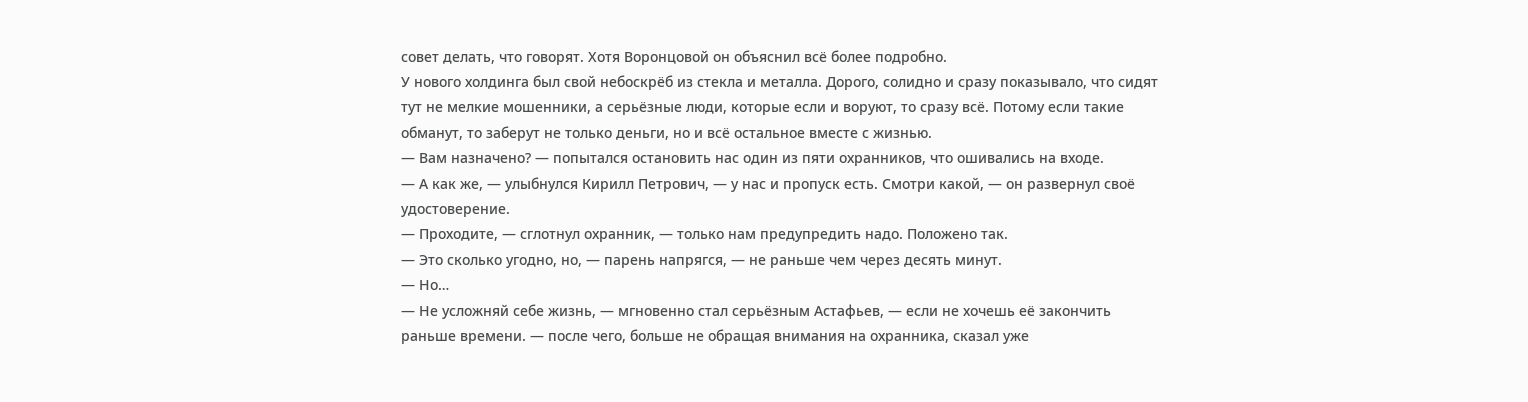совет делать, что говорят. Хотя Воронцовой он объяснил всё более подробно.
У нового холдинга был свой небоскрёб из стекла и металла. Дорого, солидно и сразу показывало, что сидят тут не мелкие мошенники, а серьёзные люди, которые если и воруют, то сразу всё. Потому если такие обманут, то заберут не только деньги, но и всё остальное вместе с жизнью.
— Вам назначено? — попытался остановить нас один из пяти охранников, что ошивались на входе.
— А как же, — улыбнулся Кирилл Петрович, — у нас и пропуск есть. Смотри какой, — он развернул своё удостоверение.
— Проходите, — сглотнул охранник, — только нам предупредить надо. Положено так.
— Это сколько угодно, но, — парень напрягся, — не раньше чем через десять минут.
— Но…
— Не усложняй себе жизнь, — мгновенно стал серьёзным Астафьев, — если не хочешь её закончить раньше времени. — после чего, больше не обращая внимания на охранника, сказал уже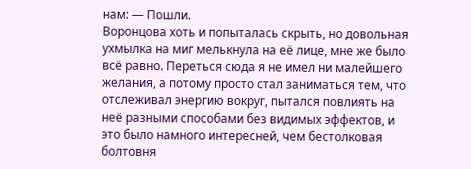нам: — Пошли.
Воронцова хоть и попыталась скрыть, но довольная ухмылка на миг мелькнула на её лице, мне же было всё равно. Переться сюда я не имел ни малейшего желания, а потому просто стал заниматься тем, что отслеживал энергию вокруг, пытался повлиять на неё разными способами без видимых эффектов, и это было намного интересней, чем бестолковая болтовня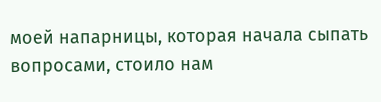моей напарницы, которая начала сыпать вопросами, стоило нам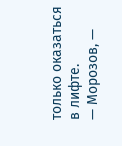только оказаться в лифте.
— Морозов, —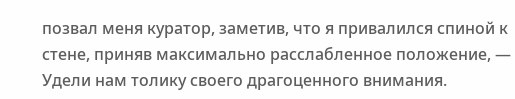позвал меня куратор, заметив, что я привалился спиной к стене, приняв максимально расслабленное положение, — Удели нам толику своего драгоценного внимания.